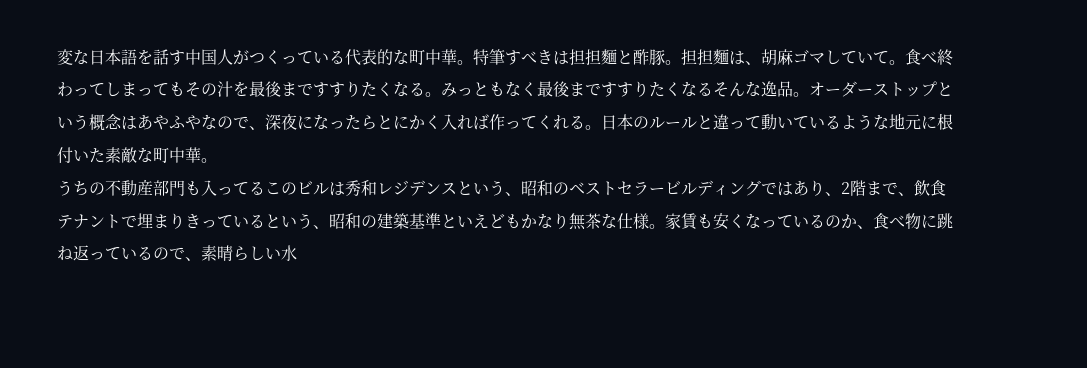変な日本語を話す中国人がつくっている代表的な町中華。特筆すべきは担担麵と酢豚。担担麵は、胡麻ゴマしていて。食べ終わってしまってもその汁を最後まですすりたくなる。みっともなく最後まですすりたくなるそんな逸品。オーダーストップという概念はあやふやなので、深夜になったらとにかく入れば作ってくれる。日本のルールと違って動いているような地元に根付いた素敵な町中華。
うちの不動産部門も入ってるこのビルは秀和レジデンスという、昭和のベストセラービルディングではあり、2階まで、飲食テナントで埋まりきっているという、昭和の建築基準といえどもかなり無茶な仕様。家賃も安くなっているのか、食べ物に跳ね返っているので、素晴らしい水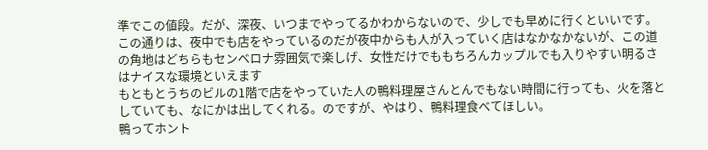準でこの値段。だが、深夜、いつまでやってるかわからないので、少しでも早めに行くといいです。
この通りは、夜中でも店をやっているのだが夜中からも人が入っていく店はなかなかないが、この道の角地はどちらもセンベロナ雰囲気で楽しげ、女性だけでももちろんカップルでも入りやすい明るさはナイスな環境といえます
もともとうちのビルの1階で店をやっていた人の鴨料理屋さんとんでもない時間に行っても、火を落としていても、なにかは出してくれる。のですが、やはり、鴨料理食べてほしい。
鴨ってホント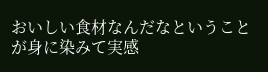おいしい食材なんだなということが身に染みて実感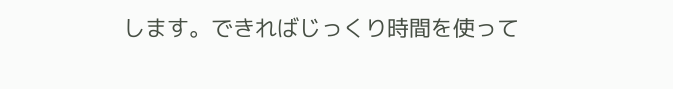します。できればじっくり時間を使って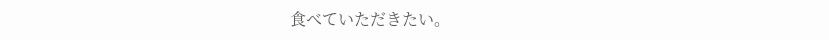食べていただきたい。